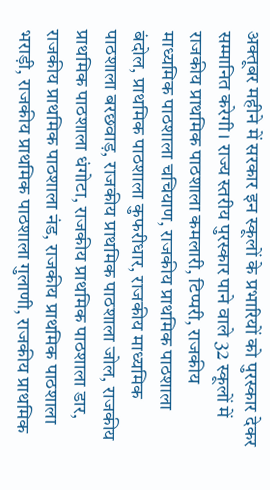अक्तूबर महीने में सरकार इन स्कूलों के प्रभारियों को पुरस्कार देकर सम्मानित करेगी। राज्य स्तरीय पुरस्कार पाने वाले 32 स्कूलों में राजकीय प्राथमिक पाठशाला कमलारी, टिप्परी, राजकीय माध्यमिक पाठशाला चचियाण, राजकीय प्राथमिक पाठशाला बंदोल, प्राथमिक पाठशाला कुफरीधार, राजकीय माध्यमिक पाठशाला बरछवाड़, राजकीय प्राथमिक पाठशाला जोल, राजकीय प्राथमिक पाठशाला धंगोटा, राजकीय प्राथमिक पाठशाला डार, राजकीय प्राथमिक पाठशाला नंड, राजकीय प्राथमिक पाठशाला भराड़ी, राजकीय प्राथमिक पाठशाला गुलाणी, राजकीय प्राथमिक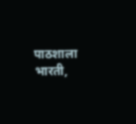पाठशाला भारती,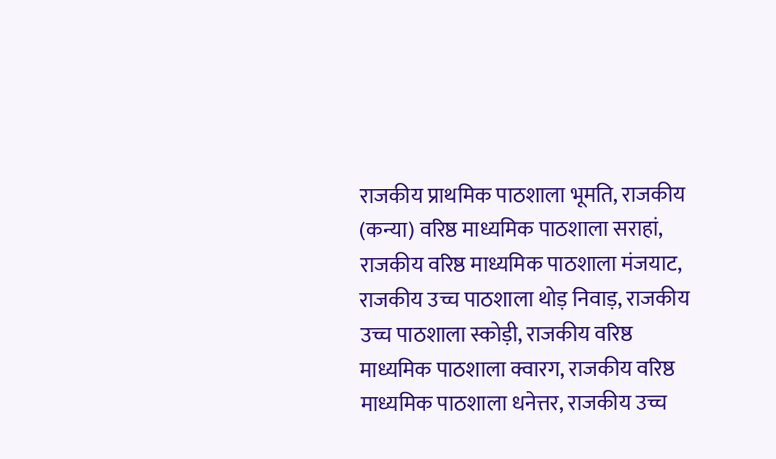राजकीय प्राथमिक पाठशाला भूमति, राजकीय (कन्या) वरिष्ठ माध्यमिक पाठशाला सराहां, राजकीय वरिष्ठ माध्यमिक पाठशाला मंजयाट, राजकीय उच्च पाठशाला थोड़ निवाड़, राजकीय उच्च पाठशाला स्कोड़ी, राजकीय वरिष्ठ माध्यमिक पाठशाला क्वारग, राजकीय वरिष्ठ माध्यमिक पाठशाला धनेत्तर, राजकीय उच्च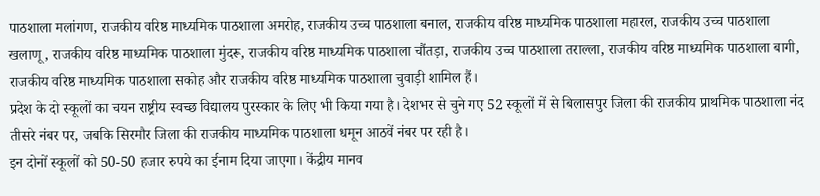पाठशाला मलांगण, राजकीय वरिष्ठ माध्यमिक पाठशाला अमरोह, राजकीय उच्च पाठशाला बनाल, राजकीय वरिष्ठ माध्यमिक पाठशाला महारल, राजकीय उच्च पाठशाला खलाणू, राजकीय वरिष्ठ माध्यमिक पाठशाला मुंदरू, राजकीय वरिष्ठ माध्यमिक पाठशाला चौंतड़ा, राजकीय उच्च पाठशाला तराल्ला, राजकीय वरिष्ठ माध्यमिक पाठशाला बागी, राजकीय वरिष्ठ माध्यमिक पाठशाला सकोह और राजकीय वरिष्ठ माध्यमिक पाठशाला चुवाड़ी शामिल हैं।
प्रदेश के दो स्कूलों का चयन राष्ट्रीय स्वच्छ विद्यालय पुरस्कार के लिए भी किया गया है। देशभर से चुने गए 52 स्कूलों में से बिलासपुर जिला की राजकीय प्राथमिक पाठशाला नंद तीसरे नंबर पर, जबकि सिरमौर जिला की राजकीय माध्यमिक पाठशाला धमून आठवें नंबर पर रही है।
इन दोनों स्कूलों को 50-50 हजार रुपये का ईनाम दिया जाएगा। केंद्रीय मानव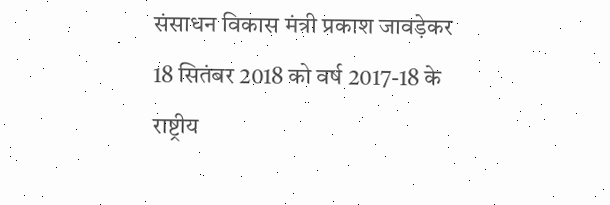संसाधन विकास मंत्री प्रकाश जावड़ेकर 18 सितंबर 2018 को वर्ष 2017-18 के राष्ट्रीय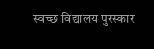स्वच्छ विद्यालय पुरस्कार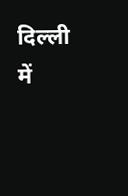दिल्ली में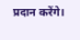प्रदान करेंगे।